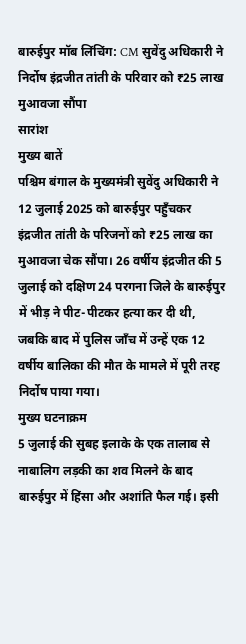बारुईपुर मॉब लिंचिंग: CM सुवेंदु अधिकारी ने निर्दोष इंद्रजीत तांती के परिवार को ₹25 लाख मुआवजा सौंपा
सारांश
मुख्य बातें
पश्चिम बंगाल के मुख्यमंत्री सुवेंदु अधिकारी ने 12 जुलाई 2025 को बारुईपुर पहुँचकर इंद्रजीत तांती के परिजनों को ₹25 लाख का मुआवजा चेक सौंपा। 26 वर्षीय इंद्रजीत की 5 जुलाई को दक्षिण 24 परगना जिले के बारुईपुर में भीड़ ने पीट-पीटकर हत्या कर दी थी, जबकि बाद में पुलिस जाँच में उन्हें एक 12 वर्षीय बालिका की मौत के मामले में पूरी तरह निर्दोष पाया गया।
मुख्य घटनाक्रम
5 जुलाई की सुबह इलाके के एक तालाब से नाबालिग लड़की का शव मिलने के बाद बारुईपुर में हिंसा और अशांति फैल गई। इसी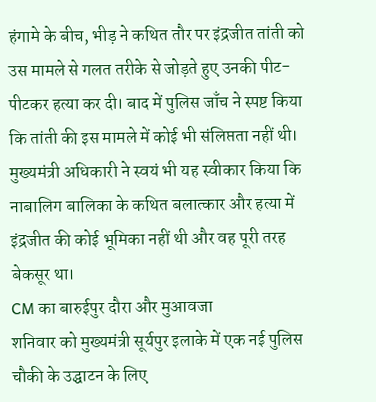हंगामे के बीच, भीड़ ने कथित तौर पर इंद्रजीत तांती को उस मामले से गलत तरीके से जोड़ते हुए उनकी पीट-पीटकर हत्या कर दी। बाद में पुलिस जाँच ने स्पष्ट किया कि तांती की इस मामले में कोई भी संलिप्तता नहीं थी।
मुख्यमंत्री अधिकारी ने स्वयं भी यह स्वीकार किया कि नाबालिग बालिका के कथित बलात्कार और हत्या में इंद्रजीत की कोई भूमिका नहीं थी और वह पूरी तरह बेकसूर था।
CM का बारुईपुर दौरा और मुआवजा
शनिवार को मुख्यमंत्री सूर्यपुर इलाके में एक नई पुलिस चौकी के उद्घाटन के लिए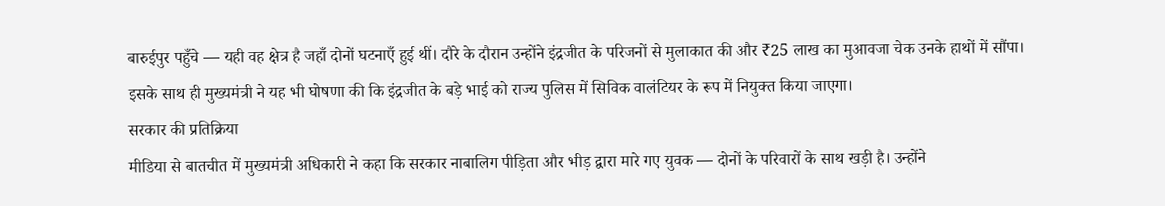बारुईपुर पहुँचे — यही वह क्षेत्र है जहाँ दोनों घटनाएँ हुई थीं। दौरे के दौरान उन्होंने इंद्रजीत के परिजनों से मुलाकात की और ₹25 लाख का मुआवजा चेक उनके हाथों में सौंपा।
इसके साथ ही मुख्यमंत्री ने यह भी घोषणा की कि इंद्रजीत के बड़े भाई को राज्य पुलिस में सिविक वालंटियर के रूप में नियुक्त किया जाएगा।
सरकार की प्रतिक्रिया
मीडिया से बातचीत में मुख्यमंत्री अधिकारी ने कहा कि सरकार नाबालिग पीड़िता और भीड़ द्वारा मारे गए युवक — दोनों के परिवारों के साथ खड़ी है। उन्होंने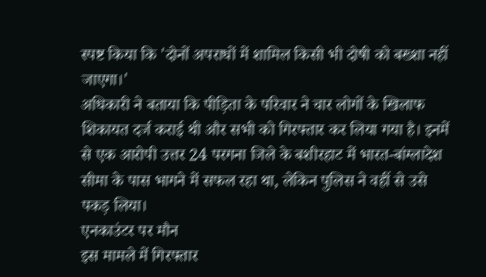स्पष्ट किया कि 'दोनों अपराधों में शामिल किसी भी दोषी को बख्शा नहीं जाएगा।'
अधिकारी ने बताया कि पीड़िता के परिवार ने चार लोगों के खिलाफ शिकायत दर्ज कराई थी और सभी को गिरफ्तार कर लिया गया है। इनमें से एक आरोपी उत्तर 24 परगना जिले के बशीरहाट में भारत-बांग्लादेश सीमा के पास भागने में सफल रहा था, लेकिन पुलिस ने वहीं से उसे पकड़ लिया।
एनकाउंटर पर मौन
इस मामले में गिरफ्तार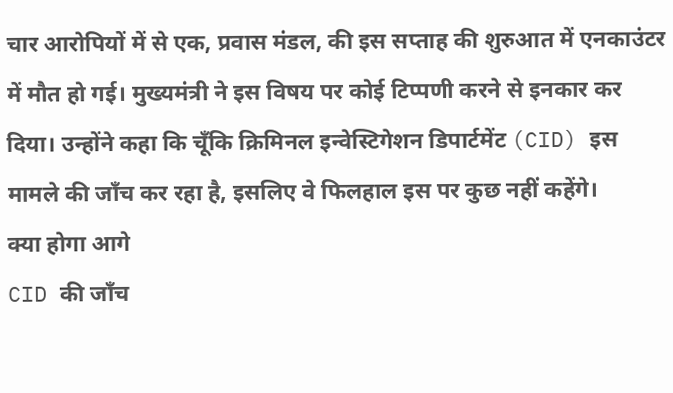चार आरोपियों में से एक, प्रवास मंडल, की इस सप्ताह की शुरुआत में एनकाउंटर में मौत हो गई। मुख्यमंत्री ने इस विषय पर कोई टिप्पणी करने से इनकार कर दिया। उन्होंने कहा कि चूँकि क्रिमिनल इन्वेस्टिगेशन डिपार्टमेंट (CID) इस मामले की जाँच कर रहा है, इसलिए वे फिलहाल इस पर कुछ नहीं कहेंगे।
क्या होगा आगे
CID की जाँच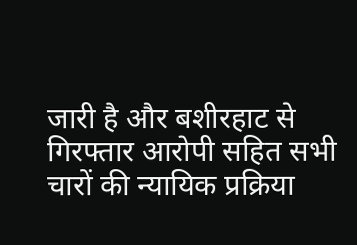जारी है और बशीरहाट से गिरफ्तार आरोपी सहित सभी चारों की न्यायिक प्रक्रिया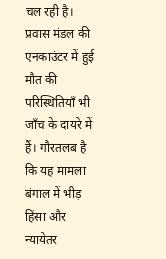चल रही है। प्रवास मंडल की एनकाउंटर में हुई मौत की परिस्थितियाँ भी जाँच के दायरे में हैं। गौरतलब है कि यह मामला बंगाल में भीड़ हिंसा और न्यायेतर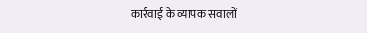कार्रवाई के व्यापक सवालों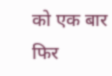को एक बार फिर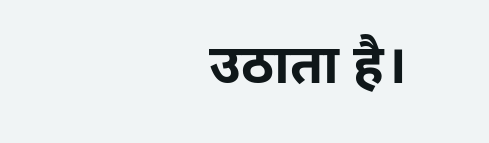उठाता है।